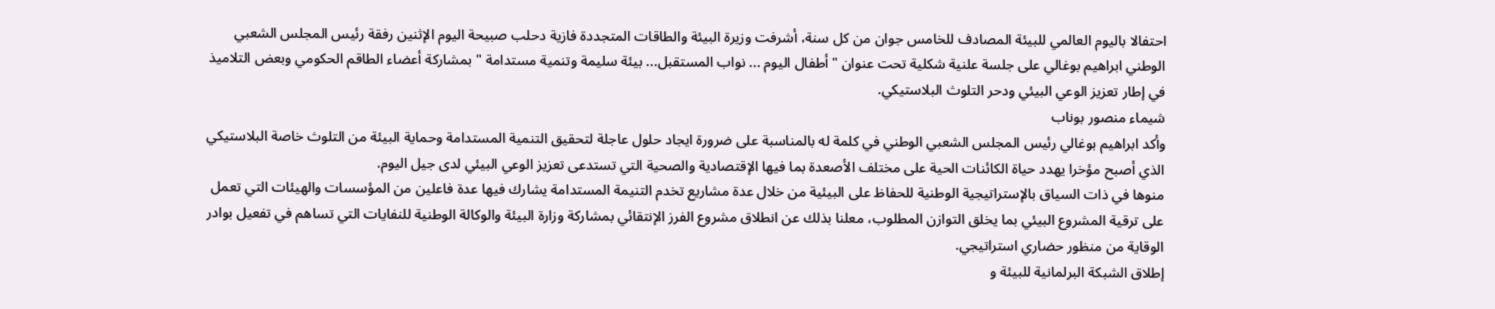احتفالا باليوم العالمي للبيئة المصادف للخامس جوان من كل سنة، أشرفت وزيرة البيئة والطاقات المتجددة فازية دحلب صبيحة اليوم الإثنين رفقة رئيس المجلس الشعبي الوطني ابراهيم بوغالي على جلسة علنية شكلية تحت عنوان "أطفال اليوم ... نواب المستقبل... بيئة سليمة وتنمية مستدامة " بمشاركة أعضاء الطاقم الحكومي وبعض التلاميذ في إطار تعزيز الوعي البيئي ودحر التلوث البلاستيكي.
شيماء منصور بوناب
وأكد ابراهيم بوغالي رئيس المجلس الشعبي الوطني في كلمة له بالمناسبة على ضرورة ايجاد حلول عاجلة لتحقيق التنمية المستدامة وحماية البيئة من التلوث خاصة البلاستيكي الذي أصبح مؤخرا يهدد حياة الكائنات الحية على مختلف الأصعدة بما فيها الإقتصادية والصحية التي تستدعى تعزيز الوعي البيئي لدى جيل اليوم.
منوها في ذات السياق بالإستراتيجية الوطنية للحفاظ على البيئية من خلال عدة مشاريع تخدم التنيمة المستدامة يشارك فيها عدة فاعلين من المؤسسات والهيئات التي تعمل على ترقية المشروع البيئي بما يخلق التوازن المطلوب، معلنا بذلك عن انطلاق مشروع الفرز الإنتقائي بمشاركة وزارة البيئة والوكالة الوطنية للنفايات التي تساهم في تفعيل بوادر الوقاية من منظور حضاري استراتيجي.
إطلاق الشبكة البرلمانية للبيئة و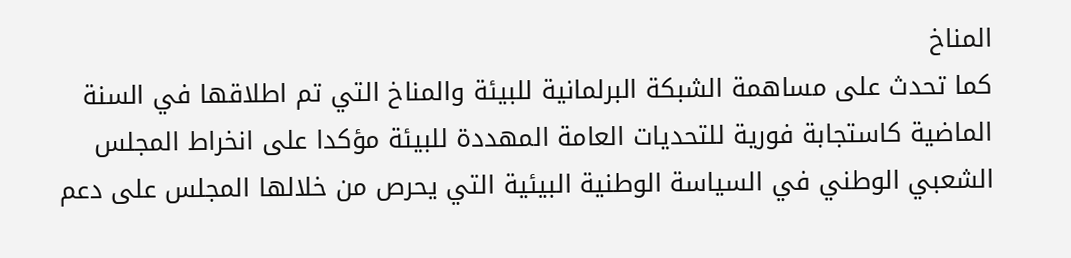المناخ
كما تحدث على مساهمة الشبكة البرلمانية للبيئة والمناخ التي تم اطلاقها في السنة الماضية كاستجابة فورية للتحديات العامة المهددة للبيئة مؤكدا على انخراط المجلس الشعبي الوطني في السياسة الوطنية البيئية التي يحرص من خلالها المجلس على دعم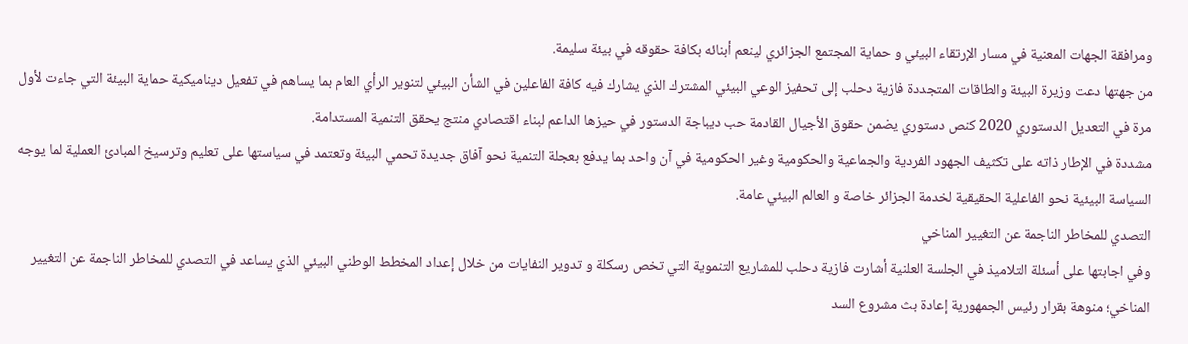ومرافقة الجهات المعنية في مسار الإرتقاء البيئي و حماية المجتمع الجزائري لينعم أبنائه بكافة حقوقه في بيئة سليمة.
من جهتها دعت وزيرة البيئة والطاقات المتجددة فازية دحلب إلى تحفيز الوعي البيئي المشترك الذي يشارك فيه كافة الفاعلين في الشأن البيئي لتنوير الرأي العام بما يساهم في تفعيل ديناميكية حماية البيئة التي جاءت لأول مرة في التعديل الدستوري 2020 كنص دستوري يضمن حقوق الأجيال القادمة حب ديباجة الدستور في حيزها الداعم لبناء اقتصادي منتج يحقق التنمية المستدامة.
مشددة في الإطار ذاته على تكثيف الجهود الفردية والجماعية والحكومية وغير الحكومية في آن واحد بما يدفع بعجلة التنمية نحو آفاق جديدة تحمي البيئة وتعتمد في سياستها على تعليم وترسيخ المبادئ العملية لما يوجه السياسة البيئية نحو الفاعلية الحقيقية لخدمة الجزائر خاصة و العالم البيئي عامة.
التصدي للمخاطر الناجمة عن التغيير المناخي
وفي اجابتها على أسئلة التلاميذ في الجلسة العلنية أشارت فازية دحلب للمشاريع التنموية التي تخص رسكلة و تدوير النفايات من خلال إعداد المخطط الوطني البيئي الذي يساعد في التصدي للمخاطر الناجمة عن التغيير المناخي؛ منوهة بقرار رئيس الجمهورية إعادة بث مشروع السد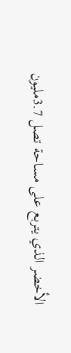الأخضر الذي يتربع على مساحة تصل 3.7مليون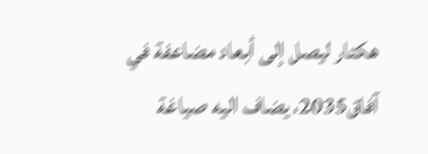هكتار ليصل إلى أبعاد مضاعفة في آفاق2035، يضاف اليه صياغة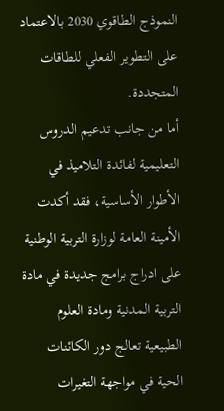النموذج الطاقوي 2030 بالاعتماد على التطوير الفعلي للطاقات المتجددة.
أما من جانب تدعيم الدروس التعليمية لفائدة التلاميذ في الأطوار الأساسية، فقد أكدت الأمينة العامة لوزارة التربية الوطنية على ادراج برامج جديدة في مادة التربية المدنية ومادة العلوم الطبيعية تعالج دور الكائنات الحية في مواجهة التغيرات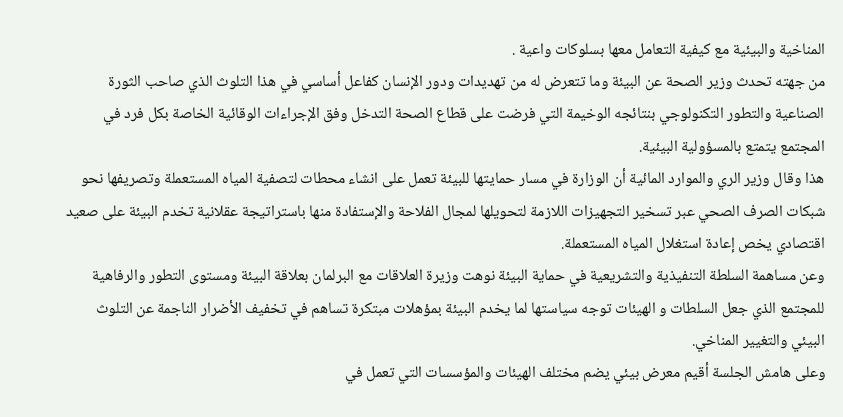المناخية والبيئية مع كيفية التعامل معها بسلوكات واعية .
من جهته تحدث وزير الصحة عن البيئة وما تتعرض له من تهديدات ودور الإنسان كفاعل أساسي في هذا التلوث الذي صاحب الثورة الصناعية والتطور التكنولوجي بنتائجه الوخيمة التي فرضت على قطاع الصحة التدخل وفق الإجراءات الوقائية الخاصة بكل فرد في المجتمع يتمتع بالمسؤولية البيئية.
هذا وقال وزير الري والموارد المائية أن الوزارة في مسار حمايتها للبيئة تعمل على انشاء محطات لتصفية المياه المستعملة وتصريفها نحو شبكات الصرف الصحي عبر تسخير التجهيزات اللازمة لتحويلها لمجال الفلاحة والإستفادة منها باستراتيجة عقلانية تخدم البيئة على صعيد اقتصادي يخص إعادة استغلال المياه المستعملة.
وعن مساهمة السلطة التنفيذية والتشريعية في حماية البيئة نوهت وزيرة العلاقات مع البرلمان بعلاقة البيئة ومستوى التطور والرفاهية للمجتمع الذي جعل السلطات و الهيئات توجه سياستها لما يخدم البيئة بمؤهلات مبتكرة تساهم في تخفيف الأضرار الناجمة عن التلوث البيئي والتغيير المناخي.
وعلى هامش الجلسة أقيم معرض بيئي يضم مختلف الهيئات والمؤسسات التي تعمل في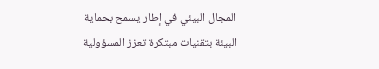المجال البيئي في إطار يسمح بحماية البيئة بتقنيات مبتكرة تعزز المسؤولية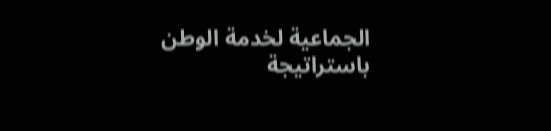الجماعية لخدمة الوطن باستراتيجة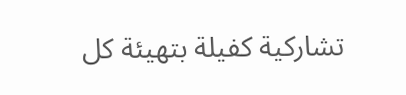تشاركية كفيلة بتهيئة كل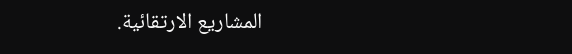المشاريع الارتقائية.